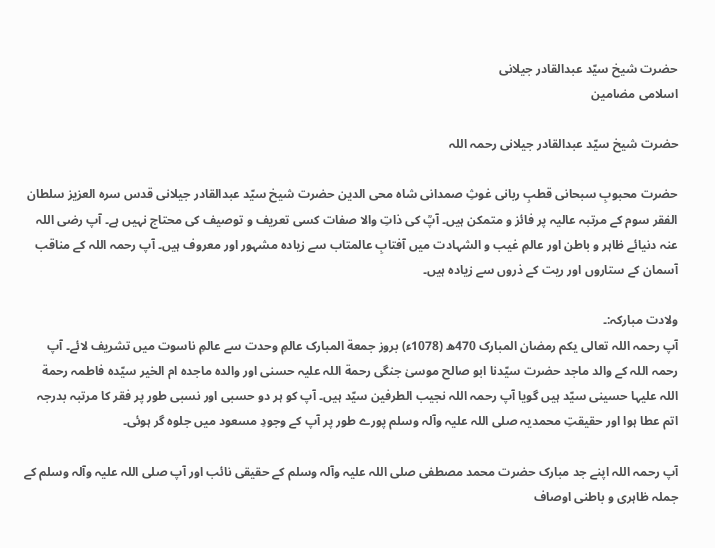حضرت شیخ سیّد عبدالقادر جیلانی
اسلامی مضامین

حضرت شیخ سیّد عبدالقادر جیلانی رحمہ اللہ

حضرت محبوبِ سبحانی قطبِ ربانی غوثِ صمدانی شاہ محی الدین حضرت شیخ سیّد عبدالقادر جیلانی قدس سرہ العزیز سلطان الفقر سوم کے مرتبہ عالیہ پر فائز و متمکن ہیں۔ آپؒ کی ذاتِ والا صفات کسی تعریف و توصیف کی محتاج نہیں ہے۔ آپ رضی اللہ عنہ دنیائے ظاہر و باطن اور عالمِ غیب و الشہادت میں آفتابِ عالمتاب سے زیادہ مشہور اور معروف ہیں۔ آپ رحمہ اللہ کے مناقب آسمان کے ستاروں اور ریت کے ذروں سے زیادہ ہیں۔

ولادت مبارکہ:۔
آپ رحمہ اللہ تعالی یکم رمضان المبارک 470ھ (1078ء) بروز جمعة المبارک عالمِ وحدت سے عالمِ ناسوت میں تشریف لائے۔ آپ رحمہ اللہ کے والد ماجد حضرت سیّدنا ابو صالح موسیٰ جنگی رحمة اللہ علیہ حسنی اور والدہ ماجدہ ام الخیر سیّدہ فاطمہ رحمة اللہ علیہا حسینی سیّد ہیں گویا آپ رحمہ اللہ نجیب الطرفین سیّد ہیں۔ آپ کو ہر دو حسبی اور نسبی طور پر فقر کا مرتبہ بدرجہ اتم عطا ہوا اور حقیقتِ محمدیہ صلی اللہ علیہ وآلہ وسلم پورے طور پر آپ کے وجودِ مسعود میں جلوہ گر ہوئی۔

آپ رحمہ اللہ اپنے جد مبارک حضرت محمد مصطفی صلی اللہ علیہ وآلہ وسلم کے حقیقی نائب اور آپ صلی اللہ علیہ وآلہ وسلم کے جملہ ظاہری و باطنی اوصاف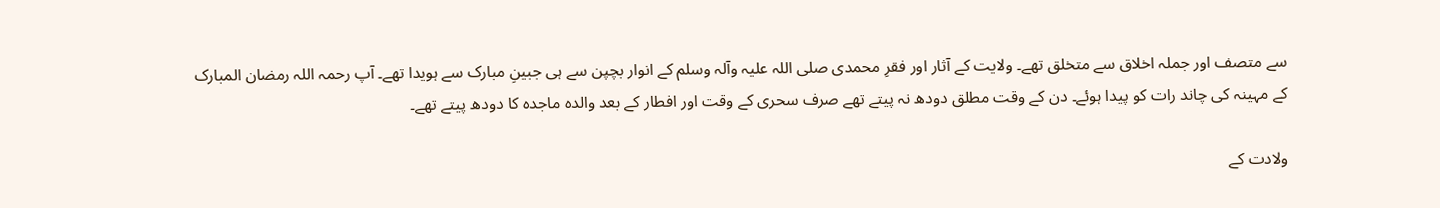سے متصف اور جملہ اخلاق سے متخلق تھے۔ ولایت کے آثار اور فقرِ محمدی صلی اللہ علیہ وآلہ وسلم کے انوار بچپن سے ہی جبینِ مبارک سے ہویدا تھے۔ آپ رحمہ اللہ رمضان المبارک کے مہینہ کی چاند رات کو پیدا ہوئے۔ دن کے وقت مطلق دودھ نہ پیتے تھے صرف سحری کے وقت اور افطار کے بعد والدہ ماجدہ کا دودھ پیتے تھے۔

ولادت کے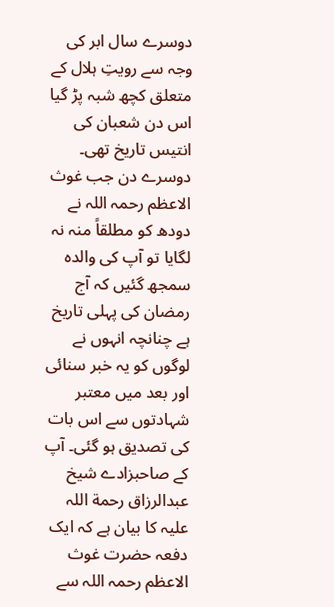دوسرے سال ابر کی وجہ سے رویتِ ہلال کے متعلق کچھ شبہ پڑ گیا اس دن شعبان کی انتیس تاریخ تھی۔ دوسرے دن جب غوث الاعظم رحمہ اللہ نے دودھ کو مطلقاً منہ نہ لگایا تو آپ کی والدہ سمجھ گئیں کہ آج رمضان کی پہلی تاریخ ہے چنانچہ انہوں نے لوگوں کو یہ خبر سنائی اور بعد میں معتبر شہادتوں سے اس بات کی تصدیق ہو گئی۔ آپ کے صاحبزادے شیخ عبدالرزاق رحمة اللہ علیہ کا بیان ہے کہ ایک دفعہ حضرت غوث الاعظم رحمہ اللہ سے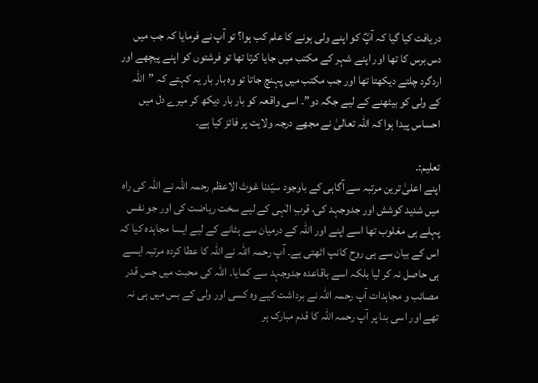دریافت کیا گیا کہ آپؓ کو اپنے ولی ہونے کا علم کب ہوا؟ تو آپ نے فرمایا کہ جب میں دس برس کا تھا اور اپنے شہر کے مکتب میں جایا کرتا تھا تو فرشتوں کو اپنے پیچھے اور اردگرد چلتے دیکھتا تھا اور جب مکتب میں پہنچ جاتا تو وہ بار بار یہ کہتے کہ ”اللہ کے ولی کو بیٹھنے کے لیے جگہ دو”۔ اسی واقعہ کو بار بار دیکھ کر میرے دل میں احساس پیدا ہوا کہ اللہ تعالیٰ نے مجھے درجہ ولایت پر فائز کیا ہے۔

تعلیم:۔
اپنے اعلیٰ ترین مرتبہ سے آگاہی کے باوجود سیّدنا غوث الاعظم رحمہ اللہ نے اللہ کی راہ میں شدید کوشش اور جدوجہد کی، قربِ الٰہی کے لیے سخت ریاضت کی اور جو نفس پہلے ہی مغلوب تھا اسے اپنے اور اللہ کے درمیان سے ہٹانے کے لیے ایسا مجاہدہ کیا کہ اس کے بیان سے ہی روح کانپ اٹھتی ہے۔ آپ رحمہ اللہ نے اللہ کا عطا کردہ مرتبہ ایسے ہی حاصل نہ کر لیا بلکہ اسے باقاعدہ جدوجہد سے کمایا۔ اللہ کی محبت میں جس قدر مصائب و مجاہدات آپ رحمہ اللہ نے برداشت کیے وہ کسی اور ولی کے بس میں ہی نہ تھے اور اسی بنا پر آپ رحمہ اللہ کا قدم مبارک ہر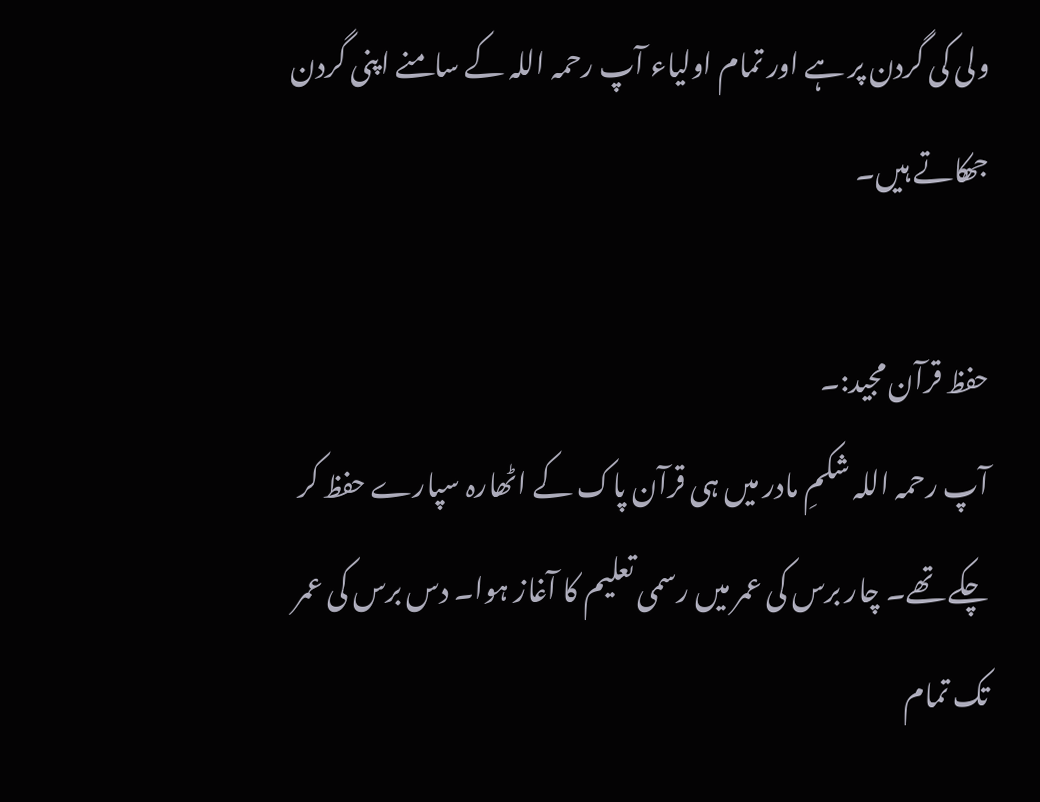ولی کی گردن پر ہے اور تمام اولیاء آپ رحمہ اللہ کے سامنے اپنی گردن جھکاتے ہیں۔

حفظ قرآن مجید:۔
آپ رحمہ اللہ شکمِ مادر میں ہی قرآن پاک کے اٹھارہ سپارے حفظ کر چکے تھے۔ چار برس کی عمر میں رسمی تعلیم کا آغاز ہوا۔ دس برس کی عمر تک تمام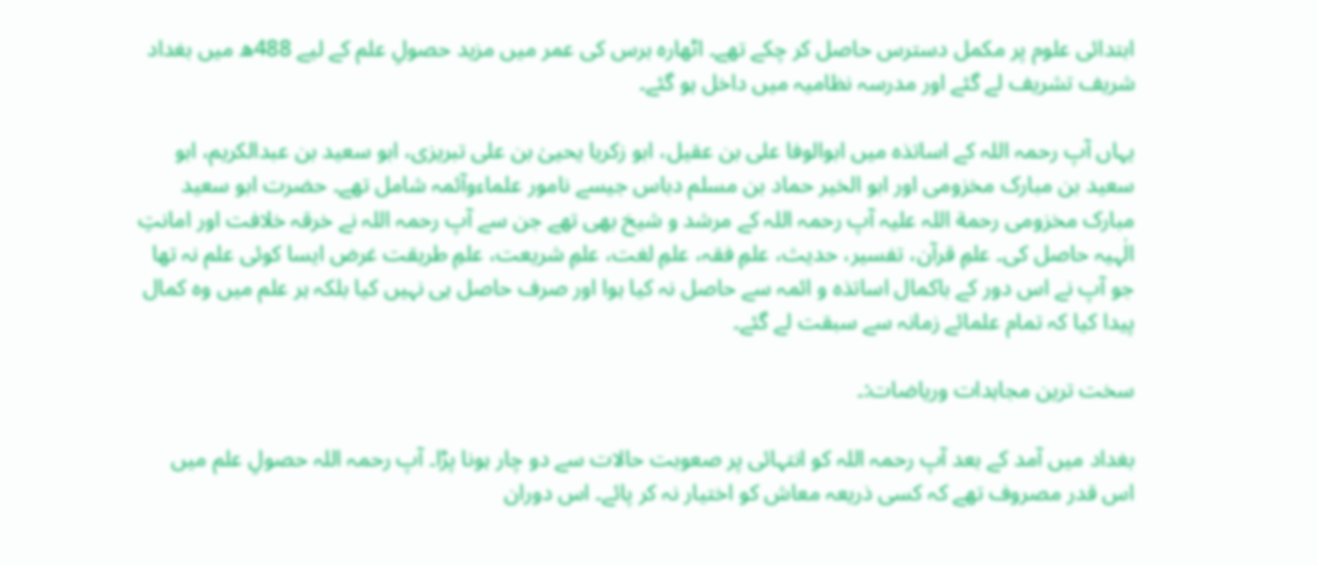ابتدائی علوم پر مکمل دسترس حاصل کر چکے تھے۔ اٹھارہ برس کی عمر میں مزید حصولِ علم کے لیے 488ھ میں بغداد شریف تشریف لے گئے اور مدرسہ نظامیہ میں داخل ہو گئے۔

یہاں آپ رحمہ اللہ کے اساتذہ میں ابوالوفا علی بن عقیل، ابو زکریا یحییٰ بن علی تبریزی، ابو سعید بن عبدالکریم، ابو سعید بن مبارک مخزومی اور ابو الخیر حماد بن مسلم دباس جیسے نامور علماءوآئمہ شامل تھے۔ حضرت ابو سعید مبارک مخزومی رحمة اللہ علیہ آپ رحمہ اللہ کے مرشد و شیخ بھی تھے جن سے آپ رحمہ اللہ نے خرقہ خلافت اور امانتِ الٰہیہ حاصل کی۔ علمِ قرآن، تفسیر، حدیث، علمِ فقہ، علمِ لغت، علمِ شریعت، علمِ طریقت غرض ایسا کوئی علم نہ تھا جو آپ نے اس دور کے باکمال اساتذہ و ائمہ سے حاصل نہ کیا ہوا اور صرف حاصل ہی نہیں کیا بلکہ ہر علم میں وہ کمال پیدا کیا کہ تمام علمائے زمانہ سے سبقت لے گئے۔

سخت ترین مجاہدات وریاضات:۔

بغداد میں آمد کے بعد آپ رحمہ اللہ کو انتہائی پر صعوبت حالات سے دو چار ہونا پڑا۔ آپ رحمہ اللہ حصولِ علم میں اس قدر مصروف تھے کہ کسی ذریعہ معاش کو اختیار نہ کر پائے۔ اس دوران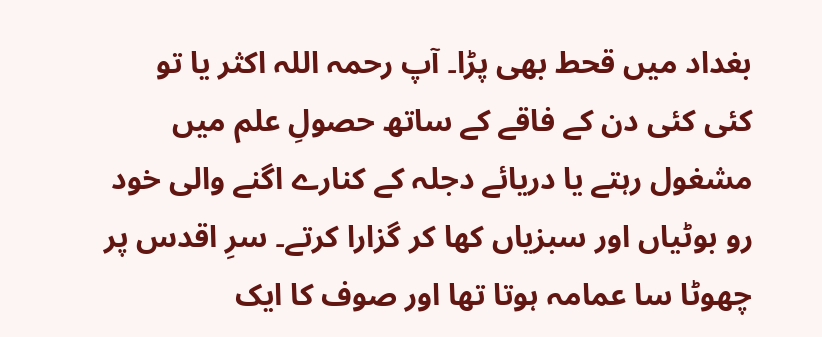بغداد میں قحط بھی پڑا۔ آپ رحمہ اللہ اکثر یا تو کئی کئی دن کے فاقے کے ساتھ حصولِ علم میں مشغول رہتے یا دریائے دجلہ کے کنارے اگنے والی خود رو بوٹیاں اور سبزیاں کھا کر گزارا کرتے۔ سرِ اقدس پر چھوٹا سا عمامہ ہوتا تھا اور صوف کا ایک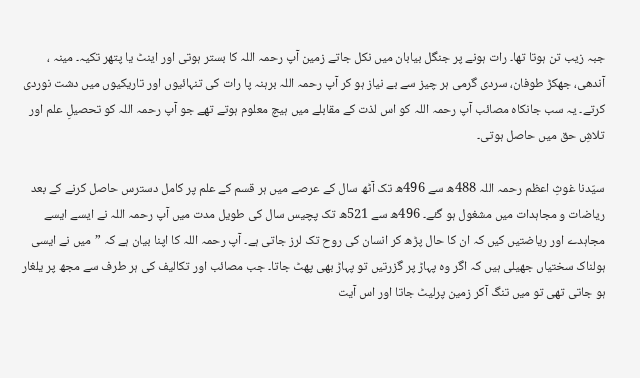جبہ زیب تن ہوتا تھا۔ رات ہونے پر جنگل بیابان میں نکل جاتے زمین آپ رحمہ اللہ کا بستر ہوتی اور اینٹ یا پتھر تکیہ۔ مینہ ، آندھی، جھکڑ طوفان، سردی گرمی ہر چیز سے بے نیاز ہو کر آپ رحمہ اللہ برہنہ پا رات کی تنہائیوں اور تاریکیوں میں دشت نوردی کرتے۔ یہ سب جانکاہ مصائب آپ رحمہ اللہ کو اس لذت کے مقابلے میں ہیچ معلوم ہوتے تھے جو آپ رحمہ اللہ کو تحصیلِ علم اور تلاشِ حق میں حاصل ہوتی۔

سیّدنا غوثِ اعظم رحمہ اللہ 488ھ سے 496ھ تک آٹھ سال کے عرصے میں ہر قسم کے علم پر کامل دسترس حاصل کرنے کے بعد ریاضات و مجاہدات میں مشغول ہو گئے۔ 496ھ سے 521ھ تک پچیس سال کی طویل مدت میں آپ رحمہ اللہ نے ایسے ایسے مجاہدے اور ریاضتیں کیں کہ ان کا حال پڑھ کر انسان کی روح تک لرز جاتی ہے۔ آپ رحمہ اللہ کا اپنا بیان ہے کہ ”میں نے ایسی ہولناک سختیاں جھیلی ہیں کہ اگر وہ پہاڑ پر گزرتیں تو پہاڑ بھی پھٹ جاتا۔ جب مصائب اور تکالیف کی ہر طرف سے مجھ پر یلغار ہو جاتی تھی تو میں تنگ آکر زمین پرلیٹ جاتا اور اس آیت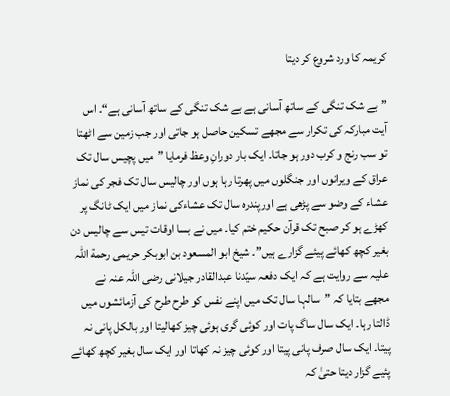کریمہ کا ورد شروع کر دیتا

”بے شک تنگی کے ساتھ آسانی ہے بے شک تنگی کے ساتھ آسانی ہے“۔ اس آیت مبارکہ کی تکرار سے مجھے تسکین حاصل ہو جاتی اور جب زمین سے اٹھتا تو سب رنج و کرب دور ہو جاتا۔ ایک بار دورانِ وعظ فرمایا ”میں پچیس سال تک عراق کے ویرانوں اور جنگلوں میں پھرتا رہا ہوں اور چالیس سال تک فجر کی نماز عشاء کے وضو سے پڑھی ہے اورپندرہ سال تک عشاءکی نماز میں ایک ٹانگ پر کھڑے ہو کر صبح تک قرآن حکیم ختم کیا۔ میں نے بسا اوقات تیس سے چالیس دن بغیر کچھ کھائے پیئے گزارے ہیں”۔ شیخ ابو المسعود بن ابوبکر حریمی رحمة اللہ علیہ سے روایت ہے کہ ایک دفعہ سیّدنا عبدالقادر جیلانی رضی اللہ عنہ نے مجھے بتایا کہ ”سالہا سال تک میں اپنے نفس کو طرح طرح کی آزمائشوں میں ڈالتا رہا۔ ایک سال ساگ پات اور کوئی گری ہوئی چیز کھالیتا اور بالکل پانی نہ پیتا۔ ایک سال صرف پانی پیتا اور کوئی چیز نہ کھاتا اور ایک سال بغیر کچھ کھائے پئیے گزار دیتا حتیٰ کہ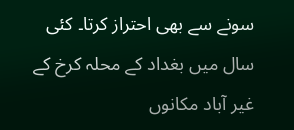سونے سے بھی احتراز کرتا۔ کئی سال میں بغداد کے محلہ کرخ کے غیر آباد مکانوں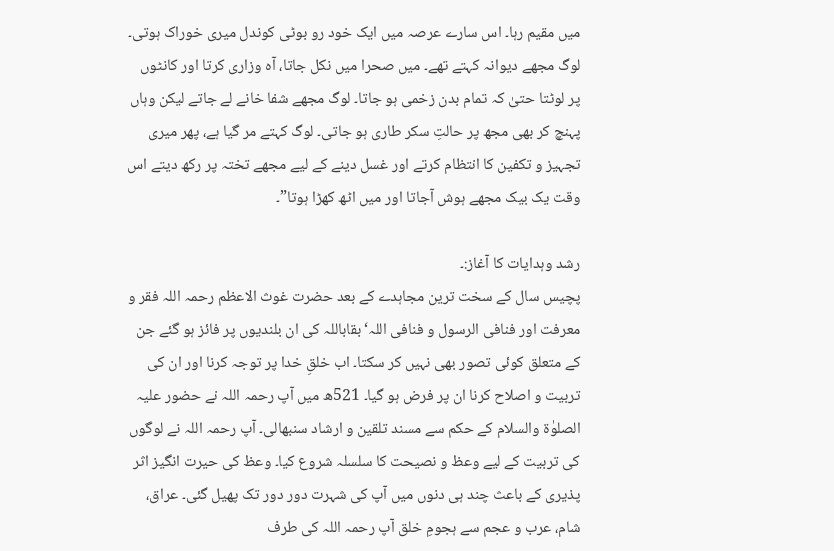میں مقیم رہا۔ اس سارے عرصہ میں ایک خود رو بوٹی کوندل میری خوراک ہوتی۔ لوگ مجھے دیوانہ کہتے تھے۔ میں صحرا میں نکل جاتا، آہ وزاری کرتا اور کانٹوں پر لوٹتا حتیٰ کہ تمام بدن زخمی ہو جاتا۔ لوگ مجھے شفا خانے لے جاتے لیکن وہاں پہنچ کر بھی مجھ پر حالتِ سکر طاری ہو جاتی۔ لوگ کہتے مر گیا ہے، پھر میری تجہیز و تکفین کا انتظام کرتے اور غسل دینے کے لیے مجھے تختہ پر رکھ دیتے اس وقت یک بیک مجھے ہوش آجاتا اور میں اٹھ کھڑا ہوتا”۔

رشد وہدایات کا آغاز:۔
پچیس سال کے سخت ترین مجاہدے کے بعد حضرت غوث الاعظم رحمہ اللہ فقر و معرفت اور فنافی الرسول و فنافی اللہ‘بقاباللہ کی ان بلندیوں پر فائز ہو گئے جن کے متعلق کوئی تصور بھی نہیں کر سکتا۔ اب خلقِ خدا پر توجہ کرنا اور ان کی تربیت و اصلاح کرنا ان پر فرض ہو گیا۔ 521ھ میں آپ رحمہ اللہ نے حضور علیہ الصلوٰة والسلام کے حکم سے مسند تلقین و ارشاد سنبھالی۔ آپ رحمہ اللہ نے لوگوں کی تربیت کے لیے وعظ و نصیحت کا سلسلہ شروع کیا۔ وعظ کی حیرت انگیز اثر پذیری کے باعث چند ہی دنوں میں آپ کی شہرت دور دور تک پھیل گئی۔ عراق، شام، عرب و عجم سے ہجومِ خلق آپ رحمہ اللہ کی طرف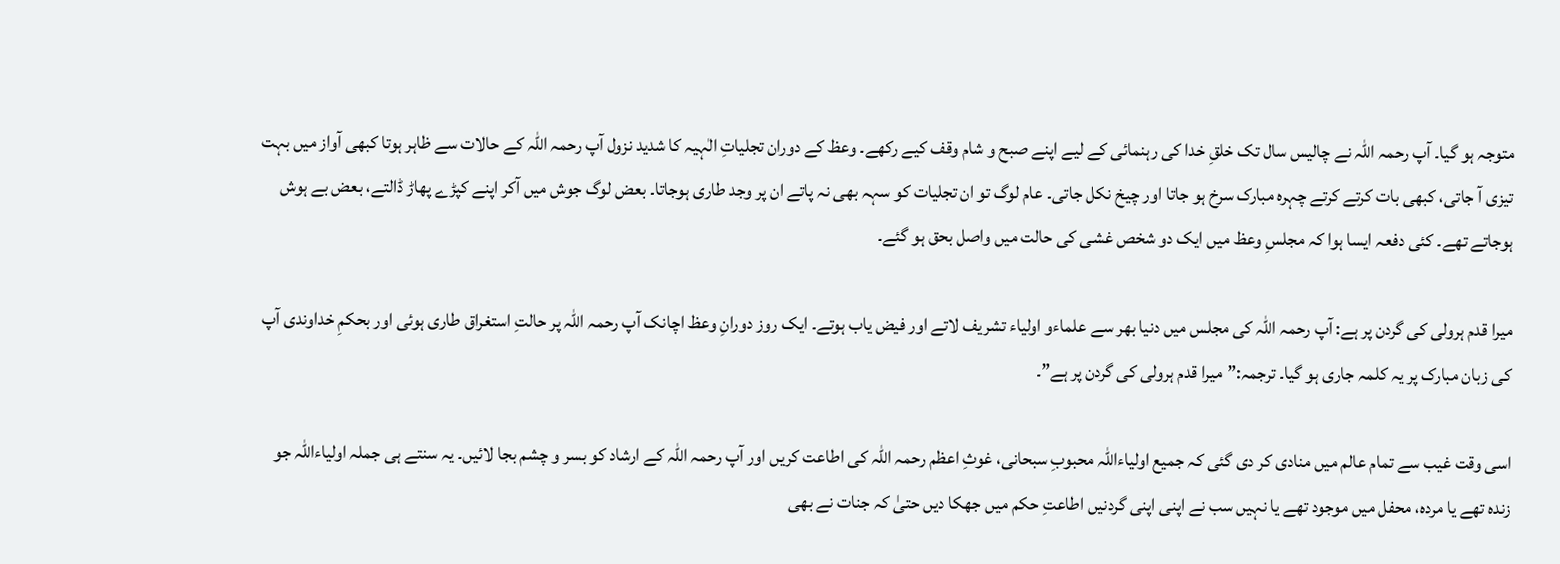متوجہ ہو گیا۔ آپ رحمہ اللہ نے چالیس سال تک خلقِ خدا کی رہنمائی کے لیے اپنے صبح و شام وقف کیے رکھے۔ وعظ کے دوران تجلیاتِ الٰہیہ کا شدید نزول آپ رحمہ اللہ کے حالات سے ظاہر ہوتا کبھی آواز میں بہت تیزی آ جاتی، کبھی بات کرتے کرتے چہرہ مبارک سرخ ہو جاتا اور چیخ نکل جاتی۔ عام لوگ تو ان تجلیات کو سہہ بھی نہ پاتے ان پر وجد طاری ہوجاتا۔ بعض لوگ جوش میں آکر اپنے کپڑے پھاڑ ڈالتے، بعض بے ہوش ہوجاتے تھے۔ کئی دفعہ ایسا ہوا کہ مجلسِ وعظ میں ایک دو شخص غشی کی حالت میں واصل بحق ہو گئے۔

میرا قدم ہرولی کی گردن پر ہے: آپ رحمہ اللہ کی مجلس میں دنیا بھر سے علماءو اولیاء تشریف لاتے اور فیض یاب ہوتے۔ ایک روز دورانِ وعظ اچانک آپ رحمہ اللہ پر حالتِ استغراق طاری ہوئی اور بحکمِ خداوندی آپ کی زبان مبارک پر یہ کلمہ جاری ہو گیا۔ ترجمہ:”میرا قدم ہرولی کی گردن پر ہے”۔

اسی وقت غیب سے تمام عالم میں منادی کر دی گئی کہ جمیع اولیاءاللہ محبوبِ سبحانی، غوثِ اعظم رحمہ اللہ کی اطاعت کریں اور آپ رحمہ اللہ کے ارشاد کو بسر و چشم بجا لائیں۔ یہ سنتے ہی جملہ اولیاءاللہ جو زندہ تھے یا مردہ، محفل میں موجود تھے یا نہیں سب نے اپنی اپنی گردنیں اطاعتِ حکم میں جھکا دیں حتیٰ کہ جنات نے بھی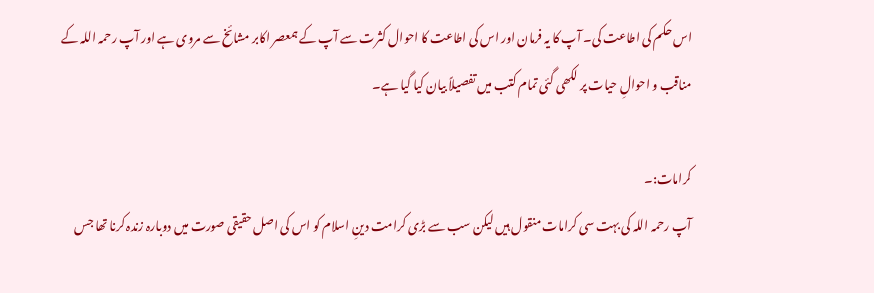اس حکم کی اطاعت کی۔ آپ کا یہ فرمان اور اس کی اطاعت کا احوال کثرت سے آپ کے ہمعصر اکابر مشائخ سے مروی ہے اور آپ رحمہ اللہ کے مناقب و احوالِ حیات پر لکھی گئی تمام کتب میں تفصیلاً بیان کیا گیا ہے۔

کرامات:۔
آپ رحمہ اللہ کی بہت سی کرامات منقول ہیں لیکن سب سے بڑی کرامت دینِ اسلام کو اس کی اصل حقیقی صورت میں دوبارہ زندہ کرنا تھا جس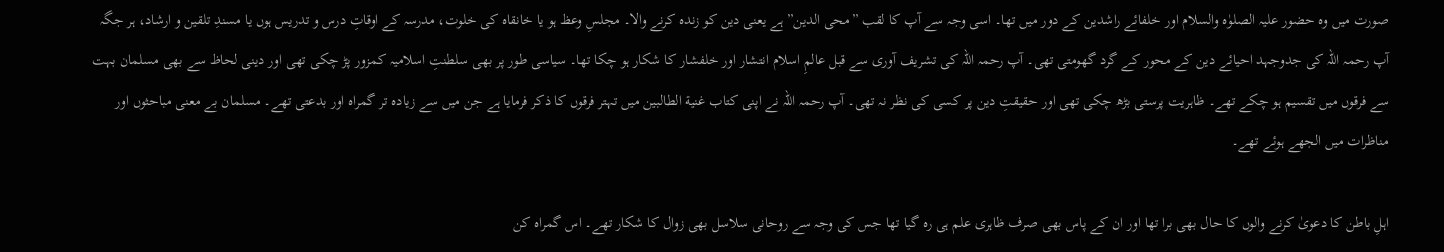صورت میں وہ حضور علیہ الصلوٰہ والسلام اور خلفائے راشدین کے دور میں تھا۔ اسی وجہ سے آپ کا لقب ”محی الدین” ہے یعنی دین کو زندہ کرنے والا۔ مجلسِ وعظ ہو یا خانقاہ کی خلوت، مدرسہ کے اوقاتِ درس و تدریس ہوں یا مسندِ تلقین و ارشاد، ہر جگہ آپ رحمہ اللہ کی جدوجہد احیائے دین کے محور کے گرد گھومتی تھی۔ آپ رحمہ اللہ کی تشریف آوری سے قبل عالمِ اسلام انتشار اور خلفشار کا شکار ہو چکا تھا۔ سیاسی طور پر بھی سلطنتِ اسلامیہ کمزور پڑ چکی تھی اور دینی لحاظ سے بھی مسلمان بہت سے فرقوں میں تقسیم ہو چکے تھے۔ ظاہریت پرستی بڑھ چکی تھی اور حقیقتِ دین پر کسی کی نظر نہ تھی۔ آپ رحمہ اللہ نے اپنی کتاب غنیة الطالبین میں تہتر فرقوں کا ذکر فرمایا ہے جن میں سے زیادہ تر گمراہ اور بدعتی تھے۔ مسلمان بے معنی مباحثوں اور مناظرات میں الجھے ہوئے تھے۔

اہلِ باطن کا دعویٰ کرنے والوں کا حال بھی برا تھا اور ان کے پاس بھی صرف ظاہری علم ہی رہ گیا تھا جس کی وجہ سے روحانی سلاسل بھی زوال کا شکار تھے۔ اس گمراہ کن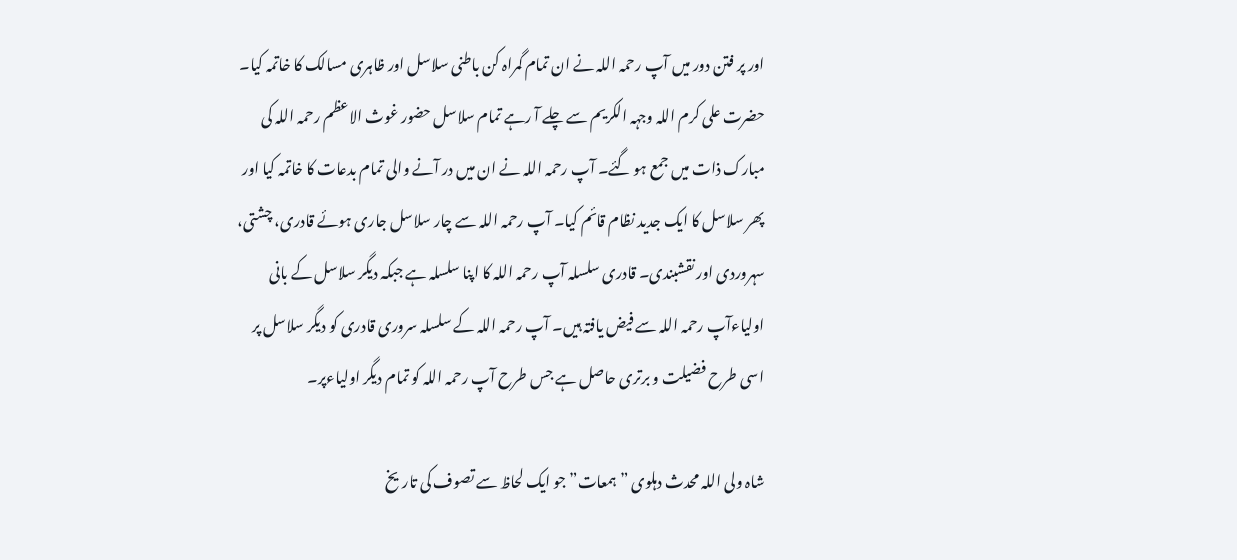اور پر فتن دور میں آپ رحمہ اللہ نے ان تمام گمراہ کن باطنی سلاسل اور ظاہری مسالک کا خاتمہ کیا۔ حضرت علی کرم اللہ وجہہ الکریم سے چلے آ رہے تمام سلاسل حضور غوث الاعظم رحمہ اللہ کی مبارک ذات میں جمع ہو گئے۔ آپ رحمہ اللہ نے ان میں در آنے والی تمام بدعات کا خاتمہ کیا اور پھر سلاسل کا ایک جدید نظام قائم کیا۔ آپ رحمہ اللہ سے چار سلاسل جاری ہوئے قادری، چشتی، سہروردی اور نقشبندی۔ قادری سلسلہ آپ رحمہ اللہ کا اپنا سلسلہ ہے جبکہ دیگر سلاسل کے بانی اولیاءآپ رحمہ اللہ سے فیض یافتہ ہیں۔ آپ رحمہ اللہ کے سلسلہ سروری قادری کو دیگر سلاسل پر اسی طرح فضیلت و برتری حاصل ہے جس طرح آپ رحمہ اللہ کو تمام دیگر اولیاءپر۔

شاہ ولی اللہ محدث دہلوی ”ہمعات” جو ایک لحاظ سے تصوف کی تاریخ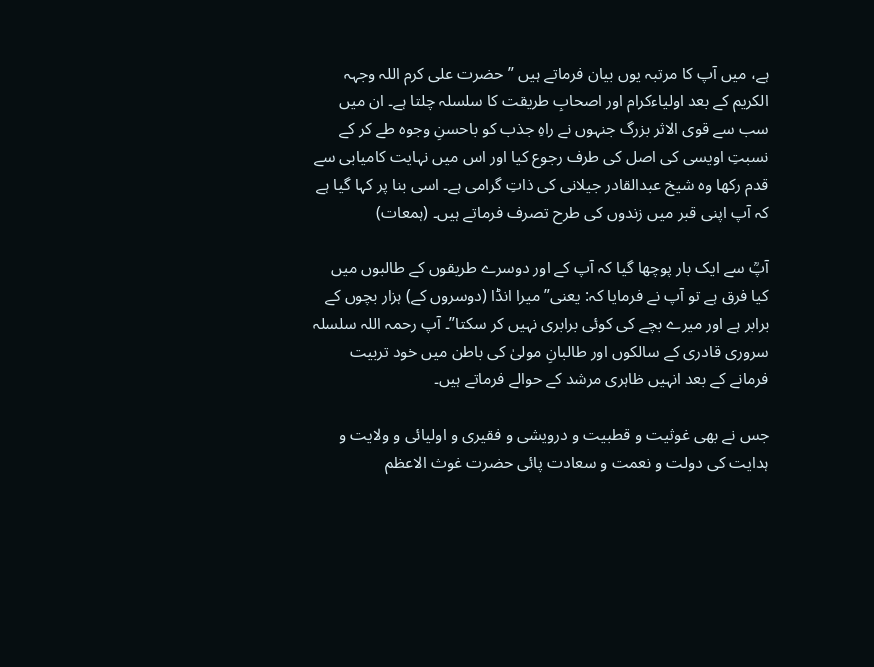ہے، میں آپ کا مرتبہ یوں بیان فرماتے ہیں ”حضرت علی کرم اللہ وجہہ الکریم کے بعد اولیاءکرام اور اصحابِ طریقت کا سلسلہ چلتا ہے۔ ان میں سب سے قوی الاثر بزرگ جنہوں نے راہِ جذب کو باحسنِ وجوہ طے کر کے نسبتِ اویسی کی اصل کی طرف رجوع کیا اور اس میں نہایت کامیابی سے قدم رکھا وہ شیخ عبدالقادر جیلانی کی ذاتِ گرامی ہے۔ اسی بنا پر کہا گیا ہے کہ آپ اپنی قبر میں زندوں کی طرح تصرف فرماتے ہیں۔ (ہمعات)

آپؒ سے ایک بار پوچھا گیا کہ آپ کے اور دوسرے طریقوں کے طالبوں میں کیا فرق ہے تو آپ نے فرمایا کہ: یعنی” میرا انڈا (دوسروں کے) ہزار بچوں کے برابر ہے اور میرے بچے کی کوئی برابری نہیں کر سکتا”۔ آپ رحمہ اللہ سلسلہ سروری قادری کے سالکوں اور طالبانِ مولیٰ کی باطن میں خود تربیت فرمانے کے بعد انہیں ظاہری مرشد کے حوالے فرماتے ہیں۔

جس نے بھی غوثیت و قطبیت و درویشی و فقیری و اولیائی و ولایت و ہدایت کی دولت و نعمت و سعادت پائی حضرت غوث الاعظم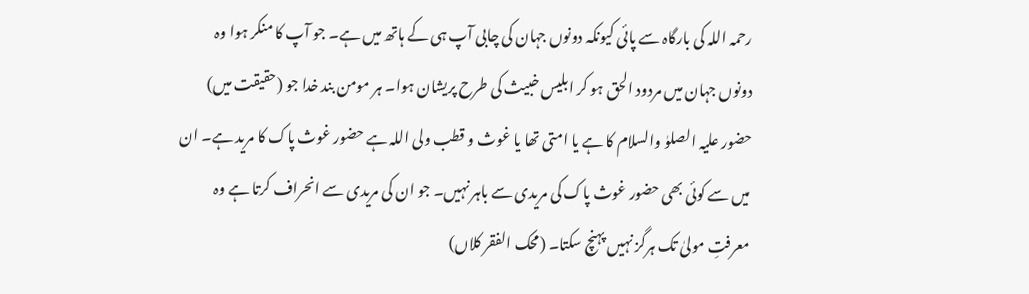رحمہ اللہ کی بارگاہ سے پائی کیونکہ دونوں جہان کی چابی آپ ہی کے ہاتھ میں ہے۔ جو آپ کا منکر ہوا وہ دونوں جہان میں مردود الحق ہو کر ابلیس خبیث کی طرح پریشان ہوا۔ ہر مومن بند خدا جو (حقیقت میں) حضور علیہ الصلوٰ والسلام کا ہے یا امتی تھا یا غوث و قطب ولی اللہ ہے حضور غوث پاک کا مرید ہے۔ ان میں سے کوئی بھی حضور غوث پاک کی مریدی سے باہر نہیں۔ جو ان کی مریدی سے انحراف کرتا ہے وہ معرفتِ مولیٰ تک ہرگز نہیں پہنچ سکتا۔ (محک الفقر کلاں)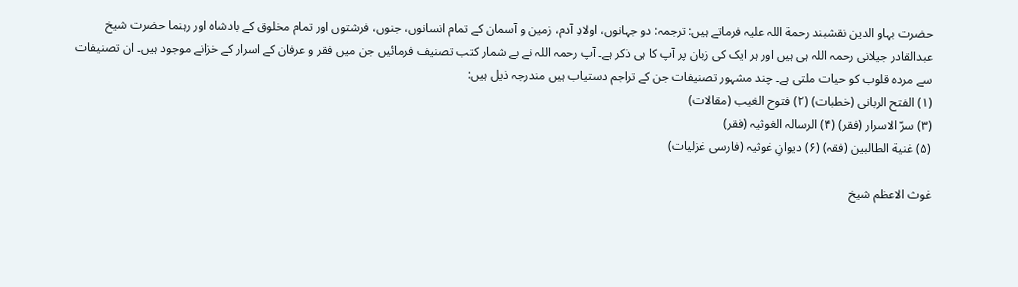حضرت بہاو الدین نقشبند رحمة اللہ علیہ فرماتے ہیں: ترجمہ: دو جہانوں، اولادِ آدم، زمین و آسمان کے تمام انسانوں، جنوں، فرشتوں اور تمام مخلوق کے بادشاہ اور رہنما حضرت شیخ عبدالقادر جیلانی رحمہ اللہ ہی ہیں اور ہر ایک کی زبان پر آپ کا ہی ذکر ہے۔ آپ رحمہ اللہ نے بے شمار کتب تصنیف فرمائیں جن میں فقر و عرفان کے اسرار کے خزانے موجود ہیں۔ ان تصنیفات سے مردہ قلوب کو حیات ملتی ہے۔ چند مشہور تصنیفات جن کے تراجم دستیاب ہیں مندرجہ ذیل ہیں:
(۱) الفتح الربانی (خطبات) (۲) فتوح الغیب (مقالات)
(۳) سرّ الاسرار (فقر) (۴) الرسالہ الغوثیہ (فقر)
(۵) غنیة الطالبین (فقہ) (۶) دیوانِ غوثیہ (فارسی غزلیات)

غوث الاعظم شیخ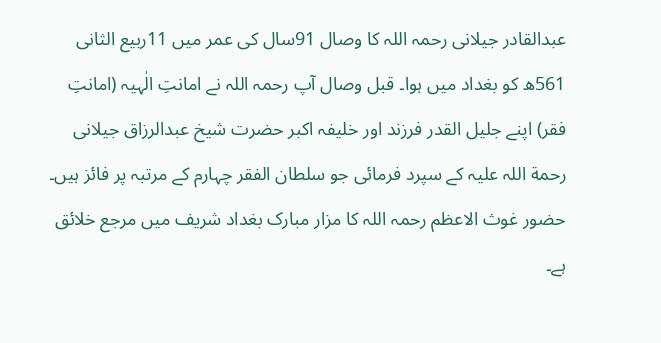عبدالقادر جیلانی رحمہ اللہ کا وصال 91سال کی عمر میں 11ربیع الثانی 561ھ کو بغداد میں ہوا۔ قبل وصال آپ رحمہ اللہ نے امانتِ الٰہیہ (امانتِ فقر) اپنے جلیل القدر فرزند اور خلیفہ اکبر حضرت شیخ عبدالرزاق جیلانی رحمة اللہ علیہ کے سپرد فرمائی جو سلطان الفقر چہارم کے مرتبہ پر فائز ہیں۔ حضور غوث الاعظم رحمہ اللہ کا مزار مبارک بغداد شریف میں مرجع خلائق ہے۔